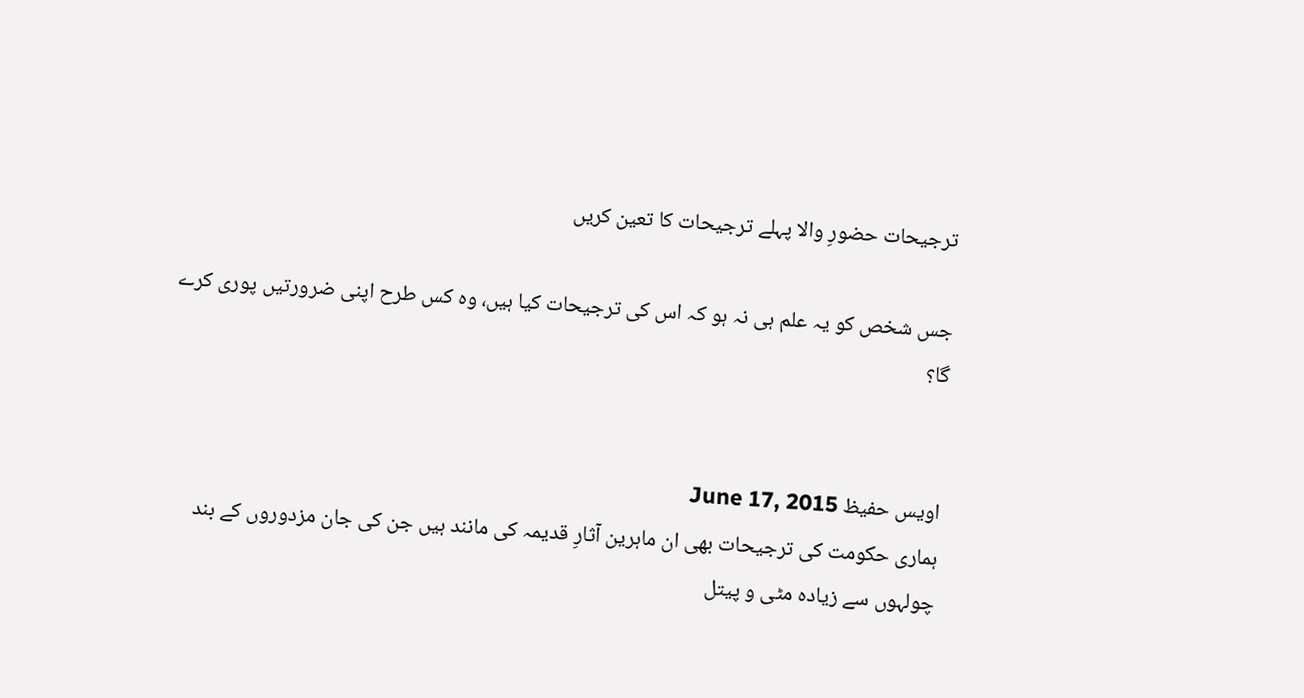ترجیحات حضورِ والا پہلے ترجیحات کا تعین کریں

جس شخص کو یہ علم ہی نہ ہو کہ اس کی ترجیحات کیا ہیں، وہ کس طرح اپنی ضرورتیں پوری کرے گا؟


اویس حفیظ June 17, 2015
ہماری حکومت کی ترجیحات بھی ان ماہرین آثارِ قدیمہ کی مانند ہیں جن کی جان مزدوروں کے بند چولہوں سے زیادہ مٹی و پیتل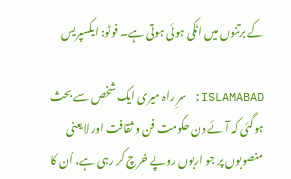کے برتنوں میں اٹکی ہوئی ہوتی ہے۔ فوٹو: ایکسپریس

ISLAMABAD: سرِ راہ میری ایک شخص سے بحث ہوگئی کہ آئے دن حکومت فن و ثقافت اور لایعنی منصوبوں پر جو اربوں روپے خرچ کر رہی ہے، اُن کا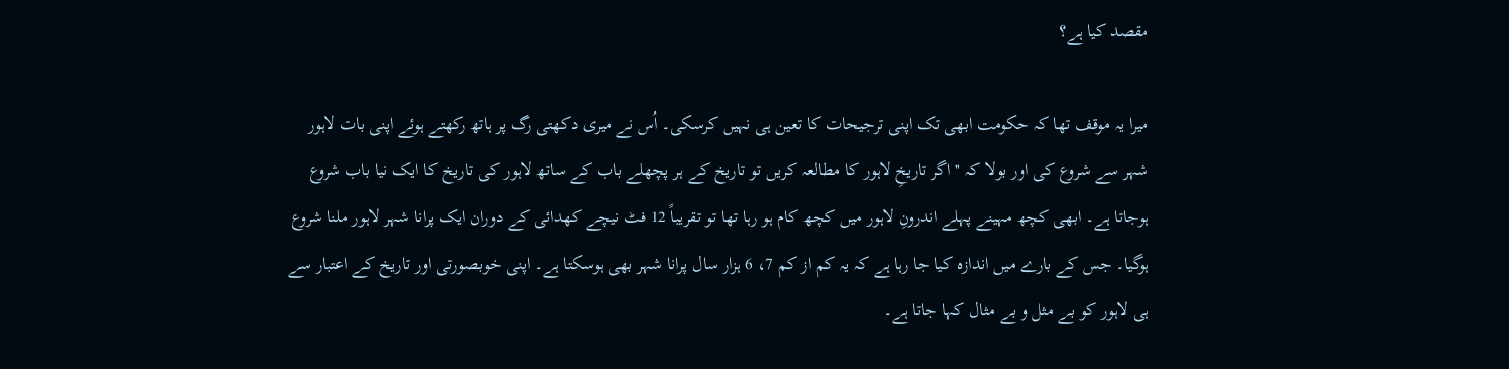مقصد کیا ہے؟

میرا یہ موقف تھا کہ حکومت ابھی تک اپنی ترجیحات کا تعین ہی نہیں کرسکی۔ اُس نے میری دکھتی رگ پر ہاتھ رکھتے ہوئے اپنی بات لاہور شہر سے شروع کی اور بولا کہ ''اگر تاریخِ لاہور کا مطالعہ کریں تو تاریخ کے ہر پچھلے باب کے ساتھ لاہور کی تاریخ کا ایک نیا باب شروع ہوجاتا ہے۔ ابھی کچھ مہینے پہلے اندرونِ لاہور میں کچھ کام ہو رہا تھا تو تقریباً 12 فٹ نیچے کھدائی کے دوران ایک پرانا شہر لاہور ملنا شروع ہوگیا۔ جس کے بارے میں اندازہ کیا جا رہا ہے کہ یہ کم از کم 7، 6 ہزار سال پرانا شہر بھی ہوسکتا ہے۔ اپنی خوبصورتی اور تاریخ کے اعتبار سے ہی لاہور کو بے مثل و بے مثال کہا جاتا ہے۔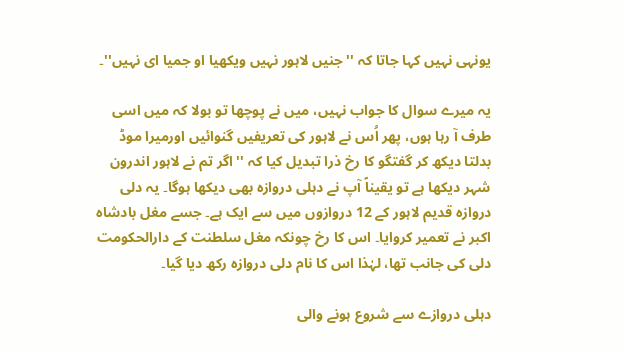یونہی نہیں کہا جاتا کہ ''جنیں لاہور نہیں ویکھیا او جمیا ای نہیں''۔

یہ میرے سوال کا جواب نہیں، میں نے پوچھا تو بولا کہ میں اسی طرف آ رہا ہوں، پھر اُس نے لاہور کی تعریفیں گنوائیں اورمیرا موڈ بدلتا دیکھ کر گفتگو کا رخ ذرا تبدیل کیا کہ ''اگر تم نے لاہور اندرون شہر دیکھا ہے تو یقیناً آپ نے دہلی دروازہ بھی دیکھا ہوگا۔ یہ دلی دروازہ قدیم لاہور کے 12 دروازوں میں سے ایک ہے۔ جسے مغل بادشاہ اکبر نے تعمیر کروایا۔ اس کا رخ چونکہ مغل سلطنت کے دارالحکومت دلی کی جانب تھا، لہٰذا اس کا نام دلی دروازہ رکھ دیا گیا۔

دہلی دروازے سے شروع ہونے والی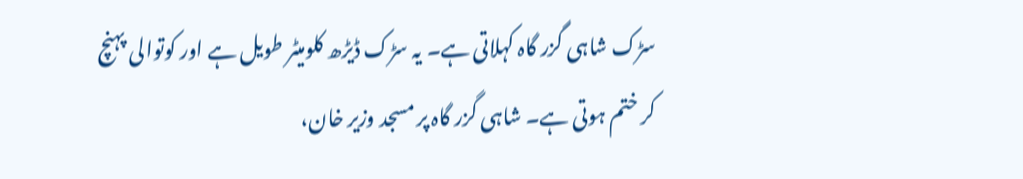سڑک شاہی گزر گاہ کہلاتی ہے۔ یہ سڑک ڈیڑھ کلومیٹر طویل ہے اور کوتوالی پہنچ کر ختم ہوتی ہے۔ شاہی گزر گاہ پر مسجد وزیر خان،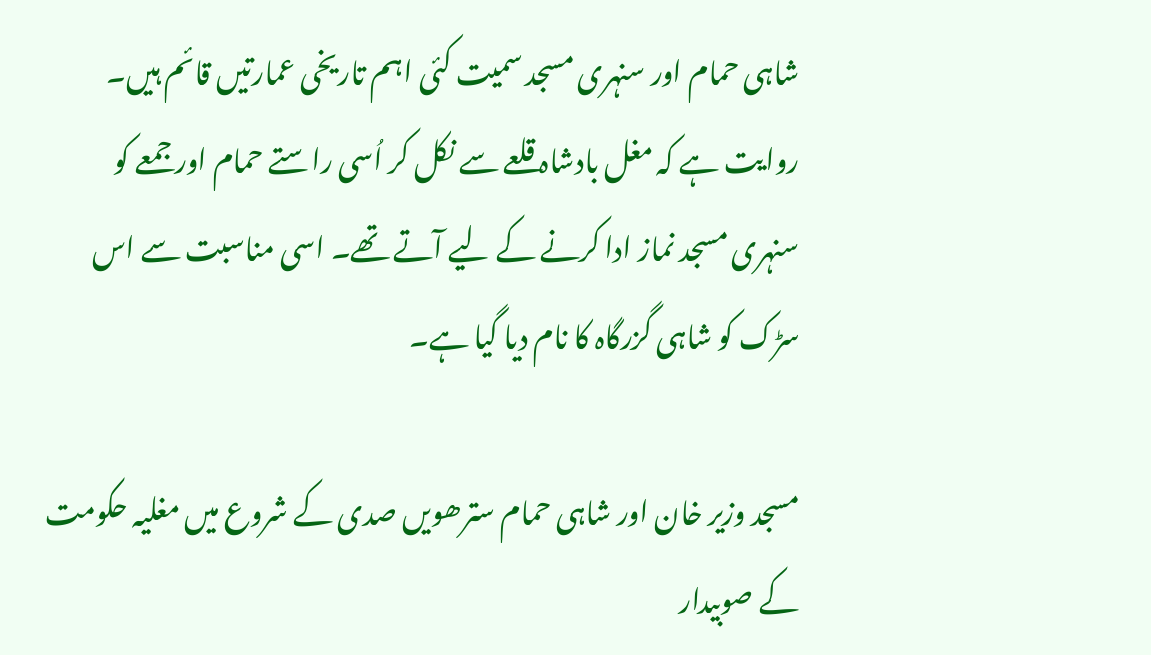شاہی حمام اور سنہری مسجد سمیت کئی اہم تاریخی عمارتیں قائم ہیں۔ روایت ہے کہ مغل بادشاہ قلعے سے نکل کر اُسی راستے حمام اور جمعے کو سنہری مسجد نماز ادا کرنے کے لیے آتے تھے۔ اسی مناسبت سے اس سڑک کو شاہی گزرگاہ کا نام دیا گیا ہے۔

مسجد وزیر خان اور شاہی حمام سترھویں صدی کے شروع میں مغلیہ حکومت کے صوبیدار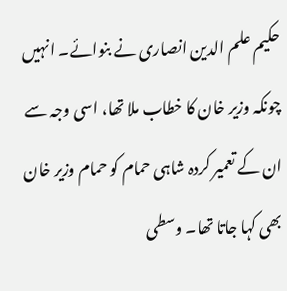حکیم علم الدین انصاری نے بنوائے۔ انہیں چونکہ وزیر خان کا خطاب ملا تھا، اسی وجہ سے ان کے تعمیر کردہ شاہی حمام کو حمام وزیر خان بھی کہا جاتا تھا۔ وسطی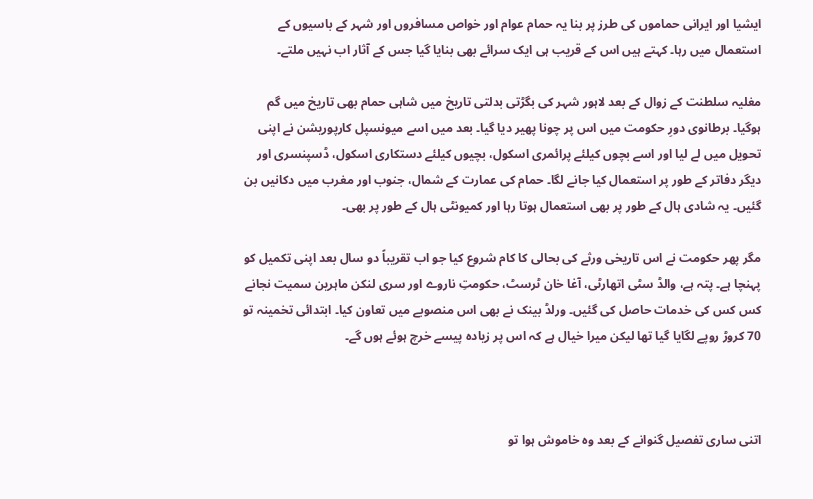ایشیا اور ایرانی حماموں کی طرز پر بنا یہ حمام عوام اور خواص مسافروں اور شہر کے باسیوں کے استعمال میں رہا۔ کہتے ہیں اس کے قریب ہی ایک سرائے بھی بنایا گیا جس کے آثار اب نہیں ملتے۔

مغلیہ سلطنت کے زوال کے بعد لاہور شہر کی بگڑتی بدلتی تاریخ میں شاہی حمام بھی تاریخ میں گم ہوگیا۔ برطانوی دورِ حکومت میں اس پر چونا پھیر دیا گیا۔ بعد میں اسے میونسپل کارپوریشن نے اپنی تحویل میں لے لیا اور اسے بچوں کیلئے پرائمری اسکول، بچیوں کیلئے دستکاری اسکول، ڈسپنسری اور دیگر دفاتر کے طور پر استعمال کیا جانے لگا۔ حمام کی عمارت کے شمال، جنوب اور مغرب میں دکانیں بن گئیں۔ یہ شادی ہال کے طور پر بھی استعمال ہوتا رہا اور کمیونٹی ہال کے طور پر بھی۔

مگر پھر حکومت نے اس تاریخی ورثے کی بحالی کا کام شروع کیا جو اب تقریباً دو سال بعد اپنی تکمیل کو پہنچا ہے۔ پتہ ہے، والڈ سٹی اتھارٹی، آغا خان ٹرسٹ، حکومتِ ناروے اور سری لنکن ماہرین سمیت نجانے کس کس کی خدمات حاصل کی گئیں۔ ورلڈ بینک نے بھی اس منصوبے میں تعاون کیا۔ ابتدائی تخمینہ تو 70 کروڑ روپے لگایا گیا تھا لیکن میرا خیال ہے کہ اس پر زیادہ پیسے خرچ ہوئے ہوں گے۔



اتنی ساری تفصیل گنوانے کے بعد وہ خاموش ہوا تو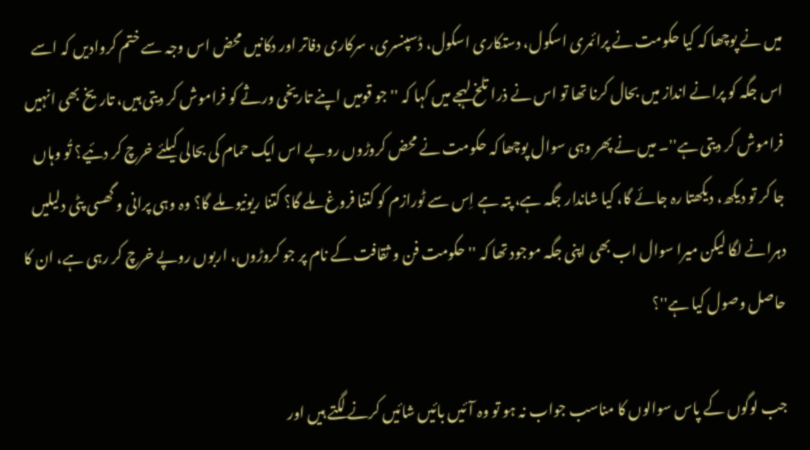میں نے پوچھا کہ کیا حکومت نے پرائمری اسکول، دستکاری اسکول، ڈسپنسری، سرکاری دفاتر اور دکانیں محض اس وجہ سے ختم کروادیں کہ اسے اس جگہ کو پرانے انداز میں بحال کرنا تھا تو اس نے ذرا تلخ لہجے میں کہا کہ ''جو قومیں اپنے تاریخی ورثے کو فراموش کر دیتی ہیں، تاریخ بھی انہیں فراموش کر دیتی ہے''۔ میں نے پھر وہی سوال پوچھا کہ حکومت نے محض کروڑوں روپے اس ایک حمام کی بحالی کیلئے خرچ کر دئیے؟ تُو وہاں جا کر تو دیکھ، دیکھتا رہ جائے گا، کیا شاندار جگہ ہے، پتہ ہے اِس سے ٹورازم کو کتنا فروغ ملے گا؟ کتنا ریونیو ملے گا؟ وہ وہی پرانی و گھسی پٹی دلیلیں دہرانے لگا لیکن میرا سوال اب بھی اپنی جگہ موجود تھا کہ ''حکومت فن و ثقافت کے نام پر جو کروڑوں، اربوں روپے خرچ کر رہی ہے، ان کا حاصل وصول کیا ہے''؟

جب لوگوں کے پاس سوالوں کا مناسب جواب نہ ہو تو وہ آئیں بائیں شائیں کرنے لگتے ہیں اور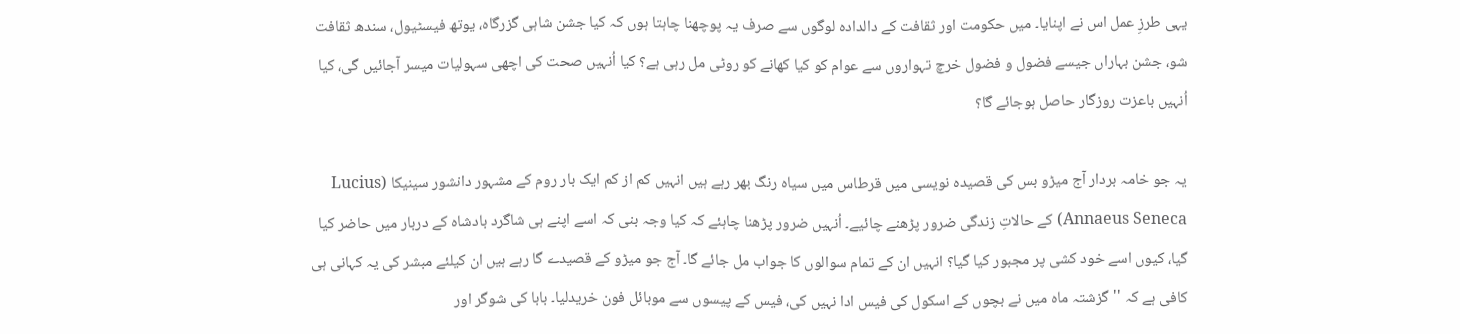یہی طرزِ عمل اس نے اپنایا۔ میں حکومت اور ثقافت کے دالدادہ لوگوں سے صرف یہ پوچھنا چاہتا ہوں کہ کیا جشن شاہی گزرگاہ، یوتھ فیسٹیول، سندھ ثقافت شو، جشن بہاراں جیسے فضول و فضول خرچ تہواروں سے عوام کو کیا کھانے کو روٹی مل رہی ہے؟ کیا اُنہیں صحت کی اچھی سہولیات میسر آجائیں گی، کیا اُنہیں باعزت روزگار حاصل ہوجائے گا؟

یہ جو خامہ بردار آج میڑو بس کی قصیدہ نویسی میں قرطاس میں سیاہ رنگ بھر رہے ہیں انہیں کم از کم ایک بار روم کے مشہور دانشور سینیکا (Lucius Annaeus Seneca) کے حالاتِ زندگی ضرور پڑھنے چائیے۔ اُنہیں ضرور پڑھنا چاہئے کہ کیا وجہ بنی کہ اسے اپنے ہی شاگرد بادشاہ کے دربار میں حاضر کیا گیا، کیوں اسے خود کشی پر مجبور کیا گیا؟ انہیں ان کے تمام سوالوں کا جواب مل جائے گا۔ آج جو میڑو کے قصیدے گا رہے ہیں ان کیلئے مبشر کی یہ کہانی ہی کافی ہے کہ ''گزشتہ ماہ میں نے بچوں کے اسکول کی فیس ادا نہیں کی، فیس کے پیسوں سے موبائل فون خریدلیا۔ بابا کی شوگر اور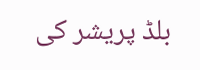بلڈ پریشر کی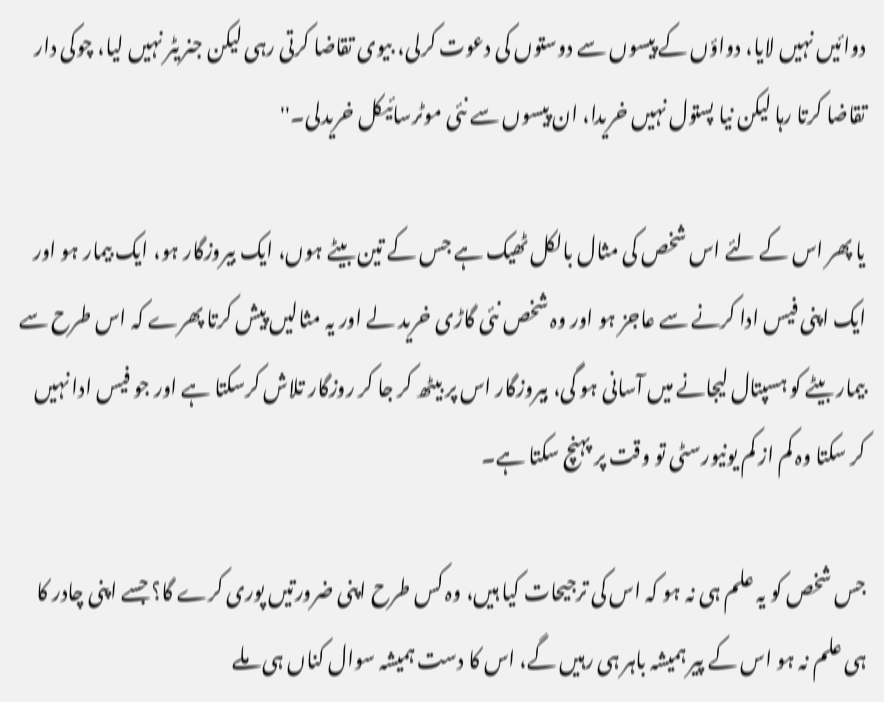دوائیں نہیں لایا، دواؤں کے پیسوں سے دوستوں کی دعوت کرلی، بیوی تقاضا کرتی رہی لیکن جنریٹر نہیں لیا، چوکی دار تقاضا کرتا رہا لیکن نیا پستول نہیں خریدا، ان پیسوں سے نئی موٹرسائیکل خریدلی۔''

یا پھر اس کے لئے اس شخص کی مثال بالکل ٹھیک ہے جس کے تین بیٹے ہوں، ایک بیروزگار ہو، ایک بیمار ہو اور ایک اپنی فیس ادا کرنے سے عاجز ہو اور وہ شخص نئی گاڑی خرید لے اور یہ مثالیں پیش کرتا پھرے کہ اس طرح سے بیمار بیٹے کو ہسپتال لیجانے میں آسانی ہو گی، بیروزگار اس پر بیٹھ کر جا کر روزگار تلاش کرسکتا ہے اور جو فیس ادا نہیں کر سکتا وہ کم از کم یونیورسٹی تو وقت پر پہنچ سکتا ہے۔

جس شخص کو یہ علم ہی نہ ہو کہ اس کی ترجیحات کیا ہیں، وہ کس طرح اپنی ضرورتیں پوری کرے گا؟ جسے اپنی چادر کا ہی علم نہ ہو اس کے پیر ہمیشہ باہر ہی رہیں گے، اس کا دست ہمیشہ سوال کناں ہی ملے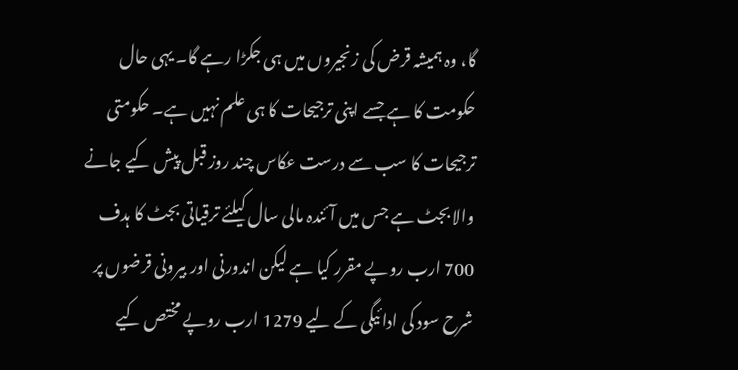گا، وہ ہمیشہ قرض کی زنجیروں میں ہی جکڑا رہے گا۔ یہی حال حکومت کا ہے جسے اپنی ترجیحات کا ہی علم نہیں ہے۔ حکومتی ترجیحات کا سب سے درست عکاس چند روز قبل پیش کیے جانے والا بجٹ ہے جس میں آئندہ مالی سال کیلئے ترقیاتی بجٹ کا ہدف 700 ارب روپے مقرر کیا ہے لیکن اندورنی اور بیرونی قرضوں پر شرح سود کی ادائیگی کے لیے 1279 ارب روپے مختص کیے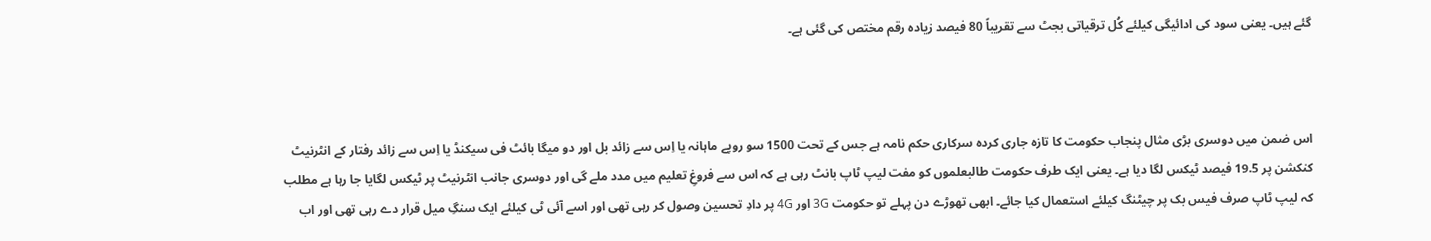گئے ہیں۔ یعنی سود کی ادائیگی کیلئے کُل ترقیاتی بجٹ سے تقریباً 80 فیصد زیادہ رقم مختص کی گئی ہے۔



اس ضمن میں دوسری بڑی مثال پنجاب حکومت کا تازہ جاری کردہ سرکاری حکم نامہ ہے جس کے تحت 1500 سو روپے ماہانہ یا اِس سے زائد بل اور دو میگا بائٹ فی سیکنڈ یا اِس سے زائد رفتار کے انٹرنیٹ کنکشن پر 19.5 فیصد ٹیکس لگا دیا ہے۔ یعنی ایک طرف حکومت طالبعلموں کو مفت لیپ ٹاپ بانٹ رہی ہے کہ اس سے فروغِ تعلیم میں مدد ملے گی اور دوسری جانب انٹرنیٹ پر ٹیکس لگایا جا رہا ہے مطلب کہ لیپ ٹاپ صرف فیس بک پر چیٹنگ کیلئے استعمال کیا جائے۔ ابھی تھوڑے دن پہلے تو حکومت 3G اور 4G پر دادِ تحسین وصول کر رہی تھی اور اسے آئی ٹی کیلئے ایک سنگِ میل قرار دے رہی تھی اور اب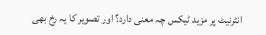انٹرنیٹ پر مزید ٹیکس چہ معنی دارد؟ اور تصویر کا یہ رخ بھی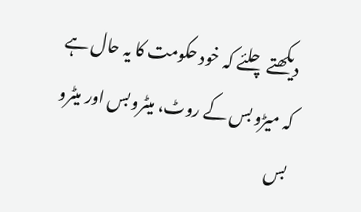دیکھتے چلئے کہ خود حکومت کا یہ حال ہے کہ میڑو بس کے روٹ، میٹرو بس اور میٹرو بس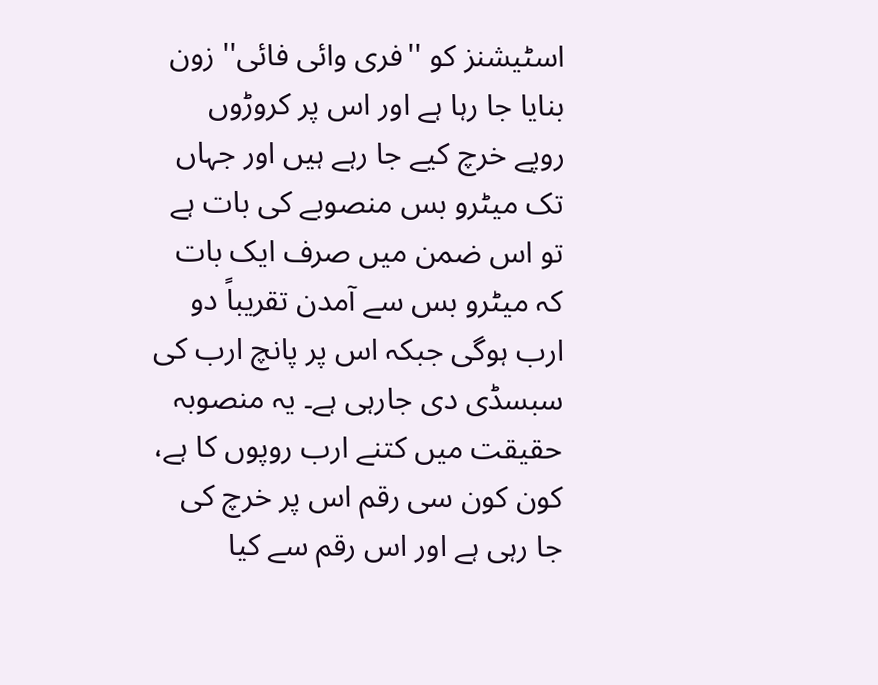اسٹیشنز کو ''فری وائی فائی'' زون بنایا جا رہا ہے اور اس پر کروڑوں روپے خرچ کیے جا رہے ہیں اور جہاں تک میٹرو بس منصوبے کی بات ہے تو اس ضمن میں صرف ایک بات کہ میٹرو بس سے آمدن تقریباً دو ارب ہوگی جبکہ اس پر پانچ ارب کی سبسڈی دی جارہی ہے۔ یہ منصوبہ حقیقت میں کتنے ارب روپوں کا ہے، کون کون سی رقم اس پر خرچ کی جا رہی ہے اور اس رقم سے کیا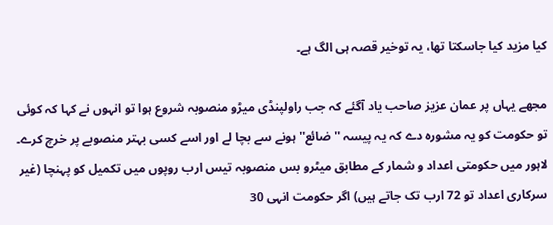کیا مزید کیا جاسکتا تھا، یہ توخیر قصہ ہی الگ ہے۔

مجھے یہاں پر عمان عزیز صاحب یاد آگئے کہ جب راولپنڈی میڑو منصوبہ شروع ہوا تو انہوں نے کہا کہ کوئی تو حکومت کو یہ مشورہ دے کہ یہ پیسہ ''ضائع'' ہونے سے بچا لے اور اسے کسی بہتر منصوبے پر خرچ کرے۔ لاہور میں حکومتی اعداد و شمار کے مطابق میٹرو بس منصوبہ تیس ارب روپوں میں تکمیل کو پہنچا (غیر سرکاری اعداد تو 72 ارب تک جاتے ہیں) اگر حکومت انہی 30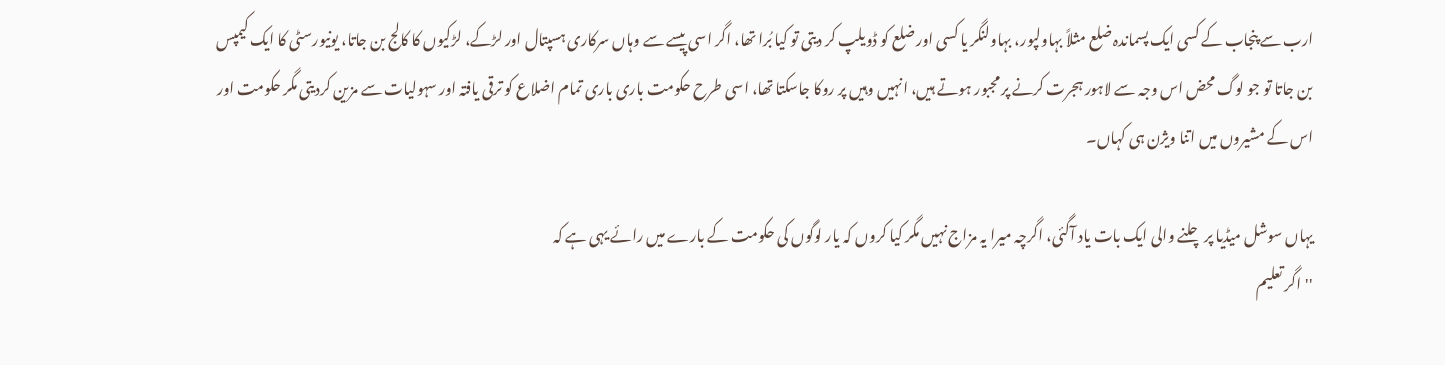ارب سے پنجاب کے کسی ایک پسماندہ ضلع مثلاً بہاولپور، بہاولنگر یا کسی اور ضلع کو ڈویلپ کر دیتی تو کیا بُرا تھا، اگر اسی پیسے سے وہاں سرکاری ہسپتال اور لڑکے، لڑکیوں کا کالج بن جاتا، یونیورسٹی کا ایک کیمپس بن جاتا تو جو لوگ محض اس وجہ سے لاہور ہجرت کرنے پر مجبور ہوتے ہیں، انہیں وہیں پر روکا جاسکتا تھا، اسی طرح حکومت باری باری تمام اضلاع کو ترقی یافتہ اور سہولیات سے مزین کردیتی مگر حکومت اور اس کے مشیروں میں اتنا ویژن ہی کہاں۔

یہاں سوشل میڈیا پر چلنے والی ایک بات یاد آگئی، اگرچہ میرا یہ مزاج نہیں مگر کیا کروں کہ یار لوگوں کی حکومت کے بارے میں رائے یہی ہے کہ
''اگر تعلیم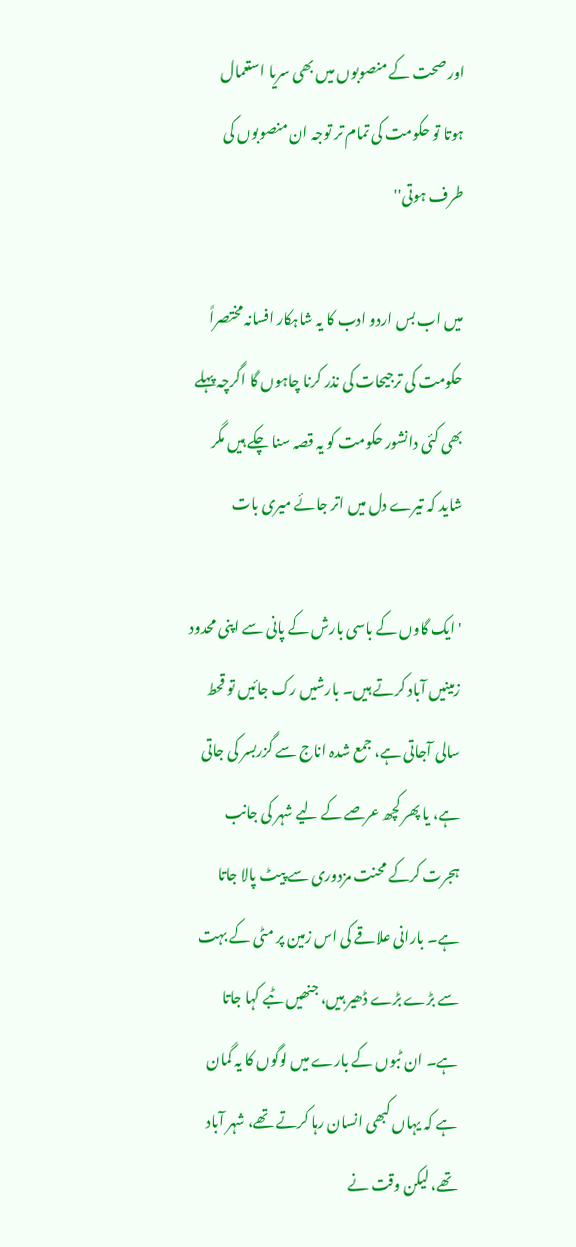اور صحت کے منصوبوں میں بھی سریا استعمال ہوتا تو حکومت کی تمام تر توجہ ان منصوبوں کی طرف ہوتی''

میں اب بس اردو ادب کا یہ شاہکار افسانہ مختصراً حکومت کی ترجیحات کی نذر کرنا چاہوں گا اگرچہ پہلے بھی کئی دانشور حکومت کو یہ قصہ سنا چکے ہیں مگر
شاید کہ تیرے دل میں اتر جائے میری بات

'ایک گاوں کے باسی بارش کے پانی سے اپنی محدود زمینیں آباد کرتے ہیں۔ بارشیں رک جائیں تو قحط سالی آجاتی ہے، جمع شدہ اناج سے گزربسر کی جاتی ہے، یا پھر کچھ عرصے کے لیے شہر کی جانب ہجرت کرکے محنت مزدوری سے پیٹ پالا جاتا ہے۔ بارانی علاقے کی اس زمین پر مٹی کے بہت سے بڑے بڑے ڈھیر ہیں، جنھیں ٹبے کہا جاتا ہے۔ ان ٹبوں کے بارے میں لوگوں کا یہ گمان ہے کہ یہاں کبھی انسان رہا کرتے تھے، شہر آباد تھے، لیکن وقت نے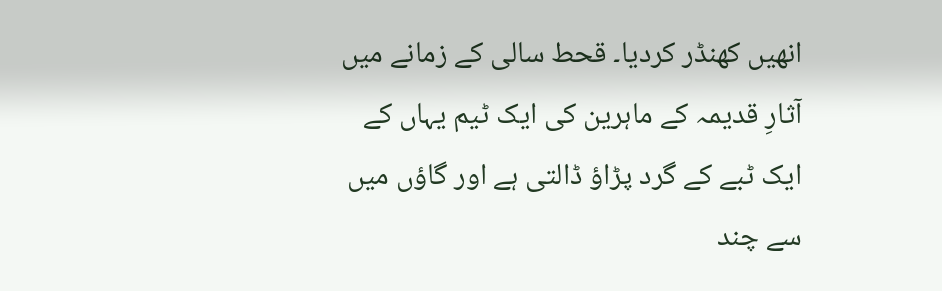انھیں کھنڈر کردیا۔ قحط سالی کے زمانے میں آثارِ قدیمہ کے ماہرین کی ایک ٹیم یہاں کے ایک ٹبے کے گرد پڑاؤ ڈالتی ہے اور گاؤں میں سے چند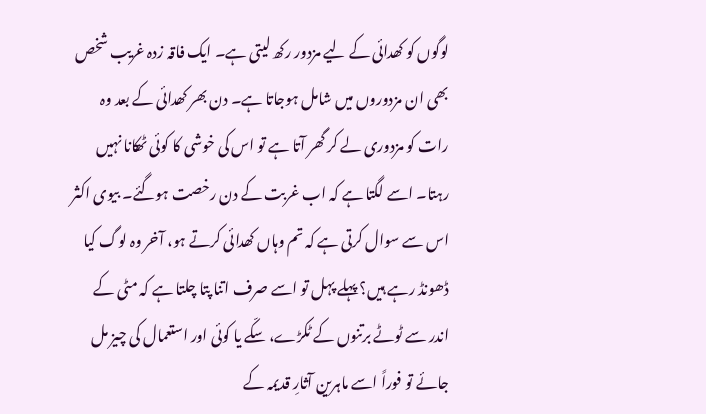لوگوں کو کھدائی کے لیے مزدور رکھ لیتی ہے۔ ایک فاقہ زدہ غریب شخص بھی ان مزدوروں میں شامل ہوجاتا ہے۔ دن بھر کھدائی کے بعد وہ رات کو مزدوری لے کر گھر آتا ہے تو اس کی خوشی کا کوئی ٹھکانا نہیں رہتا۔ اسے لگتا ہے کہ اب غربت کے دن رخصت ہوگئے۔ بیوی اکثر اس سے سوال کرتی ہے کہ تم وہاں کھدائی کرتے ہو، آخر وہ لوگ کیا ڈھونڈ رہے ہیں؟ پہلے پہل تو اسے صرف اتنا پتا چلتا ہے کہ مٹی کے اندر سے ٹوٹے برتنوں کے ٹکڑے، سکّے یا کوئی اور استعمال کی چیز مل جائے تو فوراً اسے ماہرین آثارِ قدیمہ کے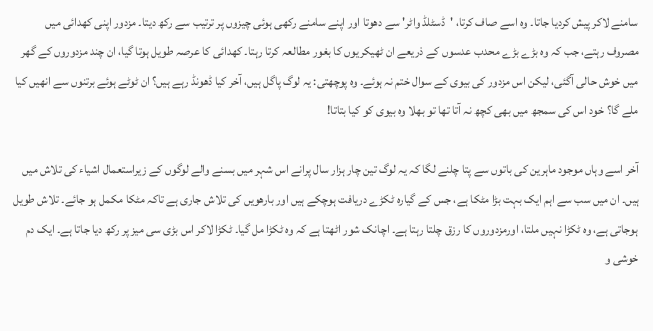سامنے لاکر پیش کردیا جاتا۔ وہ اسے صاف کرتا، 'ڈسٹلڈ واٹر' سے دھوتا اور اپنے سامنے رکھی ہوئی چیزوں پر ترتیب سے رکھ دیتا۔ مزدور اپنی کھدائی میں مصروف رہتے، جب کہ وہ بڑے بڑے محدب عدسوں کے ذریعے ان ٹھیکریوں کا بغور مطالعہ کرتا رہتا۔ کھدائی کا عرصہ طویل ہوتا گیا، ان چند مزدوروں کے گھر میں خوش حالی آگئی، لیکن اس مزدور کی بیوی کے سوال ختم نہ ہوئے۔ وہ پوچھتی: یہ لوگ پاگل ہیں، آخر کیا ڈھونڈ رہے ہیں؟ ان ٹوٹے ہوئے برتنوں سے انھیں کیا ملے گا؟ خود اس کی سمجھ میں بھی کچھ نہ آتا تھا تو بھلا وہ بیوی کو کیا بتاتا!

آخر اسے وہاں موجود ماہرین کی باتوں سے پتا چلنے لگا کہ یہ لوگ تین چار ہزار سال پرانے اس شہر میں بسنے والے لوگوں کے زیراستعمال اشیاء کی تلاش میں ہیں۔ ان میں سب سے اہم ایک بہت بڑا مٹکا ہے، جس کے گیارہ ٹکڑے دریافت ہوچکے ہیں اور بارھویں کی تلاش جاری ہے تاکہ مٹکا مکمل ہو جائے۔ تلاش طویل ہوجاتی ہے، وہ ٹکڑا نہیں ملتا، اورمزدوروں کا رزق چلتا رہتا ہے۔ اچانک شور اٹھتا ہے کہ وہ ٹکڑا مل گیا۔ ٹکڑا لاکر اس بڑی سی میز پر رکھ دیا جاتا ہے۔ ایک دم خوشی و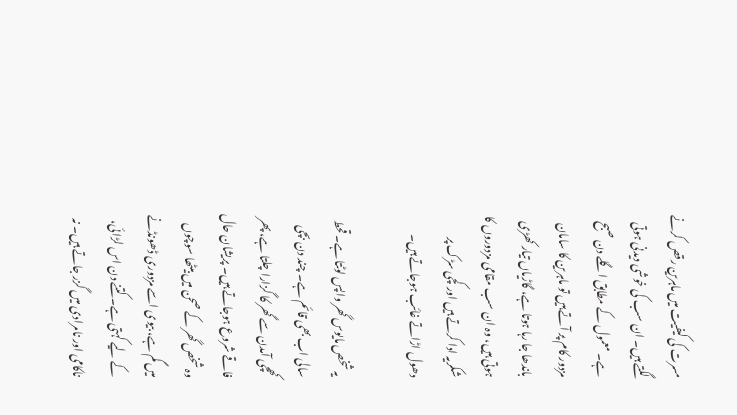مسرت کی کیفیت میں ماہرین رقص کرنے لگتے ہیں۔ ان سب کی خوشی دیدنی ہوتی ہے۔ معمول کے مطابق اگلے دن صبح مزدور کام پر آتے ہیں تو ماہرین کا سامان باندھا جا رہا ہوتا ہے، گاڑیاں تیار کھڑی ہوتی ہیں، وہ ان سب مقامی مزدوروں کا شکریہ ادا کرتے ہیں اور کچی سڑک پر دھول اڑاتے غائب ہوجاتے ہیں۔

یہ شخص مایوس گھر واپس لوٹتا ہے۔ قحط سالی اب بھی قائم ہے۔ چند دن بچی کھچی آمدن سے گھر کا گزارا چلتا ہے، پھر فاقے شروع ہوجاتے ہیں۔ پریشان حال وہ شخص گھر کے صحن میں بیٹھا سوچوں میں گم ہے، بیوی اسے مزدوری ڈھونڈنے کے لیے کہتی ہے۔ کتنے دن اس لڑائی، ناکامی اور نامرادی میں گزر جاتے ہیں۔ نہ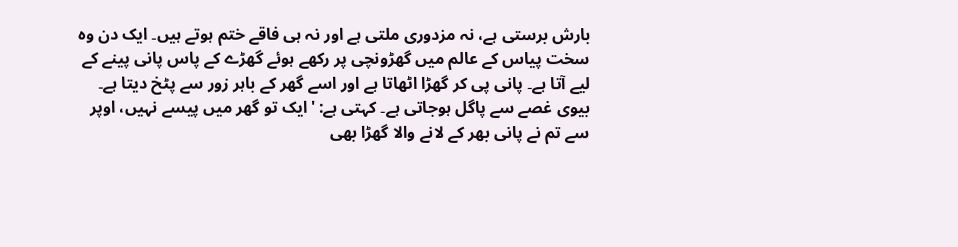بارش برستی ہے، نہ مزدوری ملتی ہے اور نہ ہی فاقے ختم ہوتے ہیں۔ ایک دن وہ سخت پیاس کے عالم میں گھڑونچی پر رکھے ہوئے گھڑے کے پاس پانی پینے کے لیے آتا ہے۔ پانی پی کر گھڑا اٹھاتا ہے اور اسے گھر کے باہر زور سے پٹخ دیتا ہے۔ بیوی غصے سے پاگل ہوجاتی ہے۔ کہتی ہے: 'ایک تو گھر میں پیسے نہیں، اوپر سے تم نے پانی بھر کے لانے والا گھڑا بھی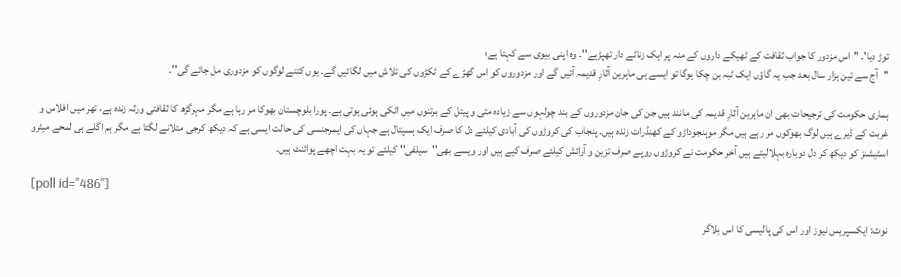توڑ دیا'۔ ''اس مزدور کا جواب ثقافت کے ٹھیکے داروں کے منہ پر ایک زناٹے دار تھپڑہے''۔ وہ اپنی بیوی سے کہتا ہے؛
''آج سے تین ہزار سال بعد جب یہ گاؤں ایک ٹبہ بن چکا ہوگا تو ایسے ہی ماہرین آثارِ قدیمہ آئیں گے اور مزدوروں کو اس گھڑے کے ٹکڑوں کی تلاش میں لگائیں گے۔ یوں کتنے لوگوں کو مزدوری مل جائے گی''۔

ہماری حکومت کی ترجیحات بھی ان ماہرین آثارِ قدیمہ کی مانند ہیں جن کی جان مزدوروں کے بند چولہوں سے زیادہ مٹی و پیتل کے برتنوں میں اٹکی ہوئی ہوتی ہے۔ پورا بلوچستان بھوکا مر رہا ہے مگر مہرگڑھ کا ثقافتی ورثہ زندہ ہے، تھر میں افلاس و غربت کے ڈیرے ہیں لوگ بھوکوں مر رہے ہیں مگر موہنجوداڑو کے کھنڈرات زندہ ہیں۔ پنجاب کی کروڑوں کی آبادی کیلئے دل کا صرف ایک ہسپتال ہے جہاں کی ایمرجنسی کی حالت ایسی ہے کہ دیکھ کرجی متلانے لگتا ہے مگر ہم اگلے ہی لمحے میٹرو اسٹیشنز کو دیکھ کر دل دوبارہ بہلالیتے ہیں آخر حکومت نے کروڑوں روپے صرف تزین و آرائش کیلئے صرف کیے ہیں اور ویسے بھی''سیلفی'' کیلئے تو یہ بہت اچھے پوائنٹ ہیں۔

[poll id="486"]

نوٹ: ایکسپریس نیوز اور اس کی پالیسی کا اس بلاگر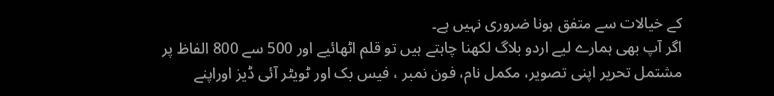کے خیالات سے متفق ہونا ضروری نہیں ہے۔
اگر آپ بھی ہمارے لیے اردو بلاگ لکھنا چاہتے ہیں تو قلم اٹھائیے اور 500 سے 800 الفاظ پر مشتمل تحریر اپنی تصویر، مکمل نام، فون نمبر ، فیس بک اور ٹویٹر آئی ڈیز اوراپنے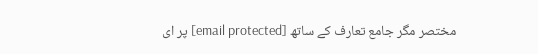مختصر مگر جامع تعارف کے ساتھ [email protected] پر ای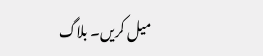میل کریں۔ بلاگ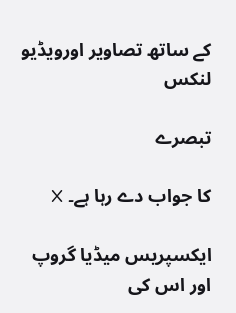کے ساتھ تصاویر اورویڈیو لنکس

تبصرے

کا جواب دے رہا ہے۔ X

ایکسپریس میڈیا گروپ اور اس کی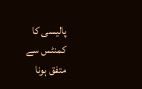پالیسی کا کمنٹس سے متفق ہونا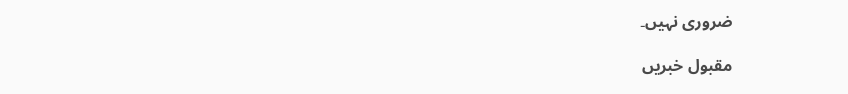ضروری نہیں۔

مقبول خبریں